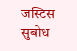जस्टिस सुबोध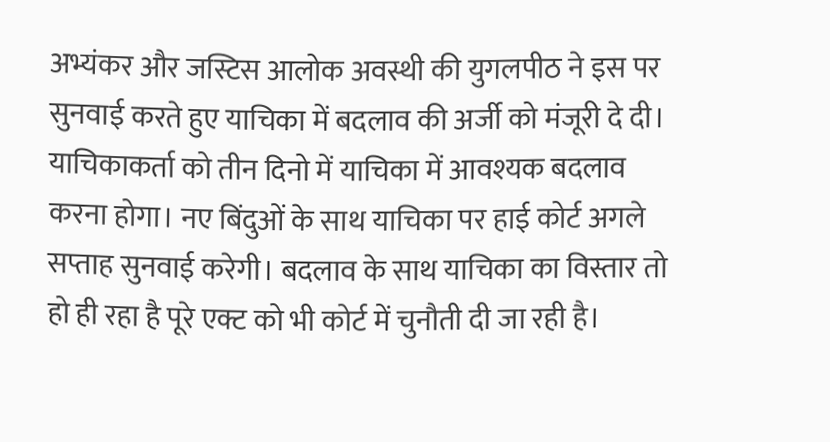अभ्यंकर और जस्टिस आलोक अवस्थी की युगलपीठ ने इस पर सुनवाई करते हुए याचिका में बदलाव की अर्जी को मंजूरी दे दी। याचिकाकर्ता को तीन दिनो में याचिका में आवश्यक बदलाव करना होगा। नए बिंदुओं के साथ याचिका पर हाई कोर्ट अगले सप्ताह सुनवाई करेगी। बदलाव के साथ याचिका का विस्तार तो हो ही रहा है पूरे एक्ट को भी कोर्ट में चुनौती दी जा रही है।